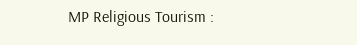MP Religious Tourism :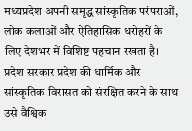मध्यप्रदेश अपनी समृद्ध सांस्कृतिक परंपराओं, लोक कलाओं और ऐतिहासिक धरोहरों के लिए देशभर में विशिष्ट पहचान रखता है। प्रदेश सरकार प्रदेश की धार्मिक और सांस्कृतिक विरासत को संरक्षित करने के साथ उसे वैश्विक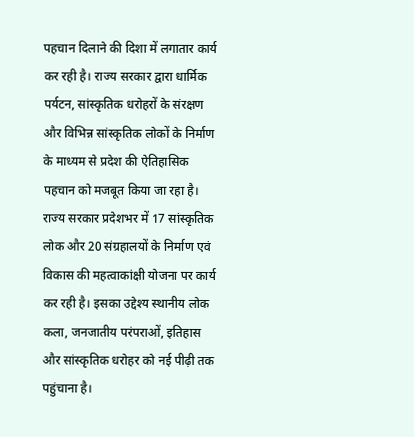पहचान दिलाने की दिशा में लगातार कार्य कर रही है। राज्य सरकार द्वारा धार्मिक पर्यटन, सांस्कृतिक धरोहरों के संरक्षण और विभिन्न सांस्कृतिक लोकों के निर्माण के माध्यम से प्रदेश की ऐतिहासिक पहचान को मजबूत किया जा रहा है। राज्य सरकार प्रदेशभर में 17 सांस्कृतिक लोक और 20 संग्रहालयों के निर्माण एवं विकास की महत्वाकांक्षी योजना पर कार्य कर रही है। इसका उद्देश्य स्थानीय लोक कला, जनजातीय परंपराओं, इतिहास और सांस्कृतिक धरोहर को नई पीढ़ी तक पहुंचाना है।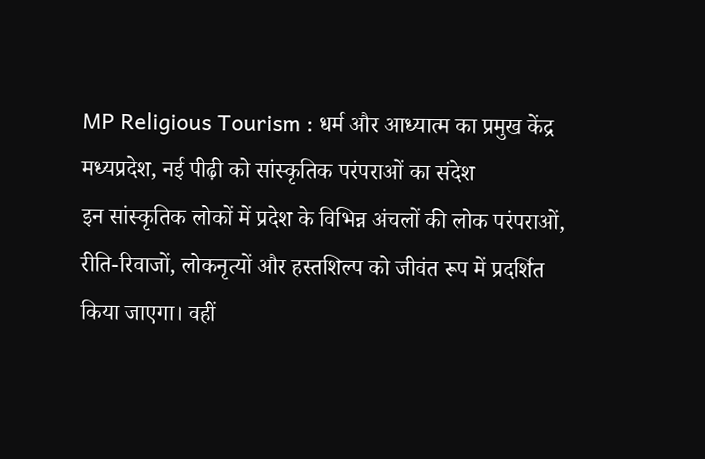MP Religious Tourism : धर्म और आध्यात्म का प्रमुख केंद्र मध्यप्रदेश, नई पीढ़ी को सांस्कृतिक परंपराओं का संदेश
इन सांस्कृतिक लोकों में प्रदेश के विभिन्न अंचलों की लोक परंपराओं, रीति-रिवाजों, लोकनृत्यों और हस्तशिल्प को जीवंत रूप में प्रदर्शित किया जाएगा। वहीं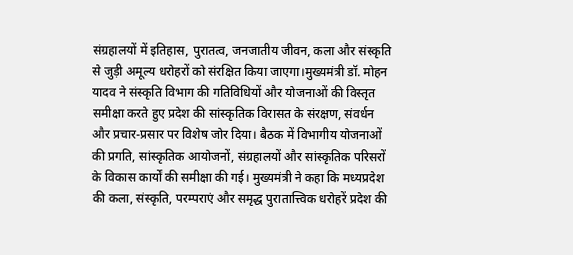संग्रहालयों में इतिहास, पुरातत्व, जनजातीय जीवन, कला और संस्कृति से जुड़ी अमूल्य धरोहरों को संरक्षित किया जाएगा।मुख्यमंत्री डॉ. मोहन यादव ने संस्कृति विभाग की गतिविधियों और योजनाओं की विस्तृत समीक्षा करते हुए प्रदेश की सांस्कृतिक विरासत के संरक्षण, संवर्धन और प्रचार-प्रसार पर विशेष जोर दिया। बैठक में विभागीय योजनाओं की प्रगति, सांस्कृतिक आयोजनों, संग्रहालयों और सांस्कृतिक परिसरों के विकास कार्यों की समीक्षा की गई। मुख्यमंत्री ने कहा कि मध्यप्रदेश की कला, संस्कृति, परम्पराएं और समृद्ध पुरातात्त्विक धरोहरें प्रदेश की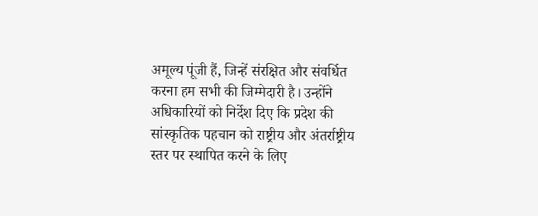अमूल्य पूंजी हैं, जिन्हें संरक्षित और संवर्धित करना हम सभी की जिम्मेदारी है। उन्होंने अधिकारियों को निर्देश दिए कि प्रदेश की सांस्कृतिक पहचान को राष्ट्रीय और अंतर्राष्ट्रीय स्तर पर स्थापित करने के लिए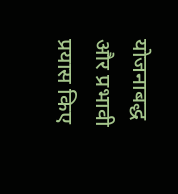योजनाबद्ध और प्रभावी प्रयास किए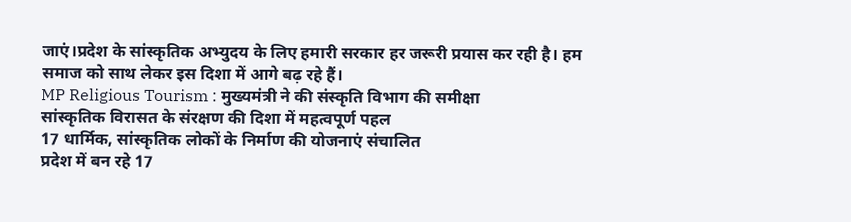जाएं।प्रदेश के सांस्कृतिक अभ्युदय के लिए हमारी सरकार हर जरूरी प्रयास कर रही है। हम समाज को साथ लेकर इस दिशा में आगे बढ़ रहे हैं।
MP Religious Tourism : मुख्यमंत्री ने की संस्कृति विभाग की समीक्षा
सांस्कृतिक विरासत के संरक्षण की दिशा में महत्वपूर्ण पहल
17 धार्मिक, सांस्कृतिक लोकों के निर्माण की योजनाएं संचालित
प्रदेश में बन रहे 17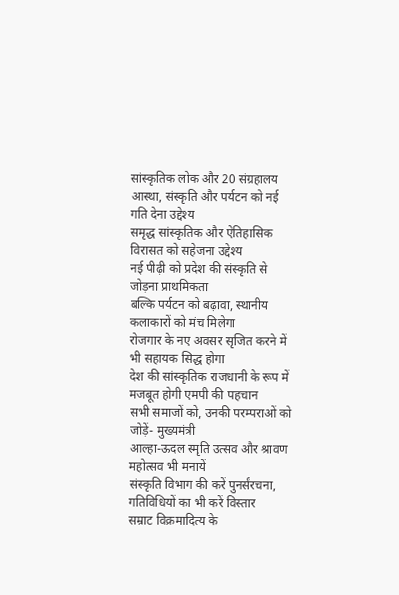सांस्कृतिक लोक और 20 संग्रहालय
आस्था, संस्कृति और पर्यटन को नई गति देना उद्देश्य
समृद्ध सांस्कृतिक और ऐतिहासिक विरासत को सहेजना उद्देश्य
नई पीढ़ी को प्रदेश की संस्कृति से जोड़ना प्राथमिकता
बल्कि पर्यटन को बढ़ावा, स्थानीय कलाकारों को मंच मिलेगा
रोजगार के नए अवसर सृजित करने में भी सहायक सिद्ध होगा
देश की सांस्कृतिक राजधानी के रूप में मजबूत होगी एमपी की पहचान
सभी समाजों को, उनकी परम्पराओं को जोड़ें- मुख्यमंत्री
आल्हा-ऊदल स्मृति उत्सव और श्रावण महोत्सव भी मनायें
संस्कृति विभाग की करें पुनर्संरचना, गतिविधियों का भी करें विस्तार
सम्राट विक्रमादित्य के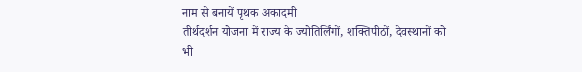नाम से बनायें पृथक अकादमी
तीर्थदर्शन योजना में राज्य के ज्योतिर्लिंगों, शक्तिपीठों, देवस्थानों को भी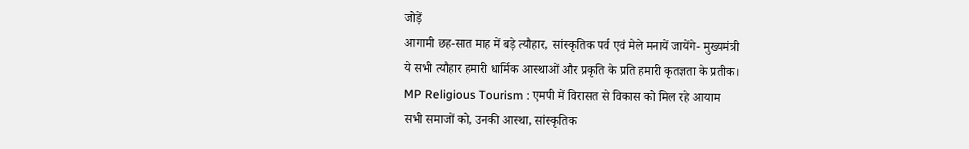जोड़ें
आगामी छह-सात माह में बड़े त्यौहार, सांस्कृतिक पर्व एवं मेले मनायें जायेंगे- मुख्यमंत्री
ये सभी त्यौहार हमारी धार्मिक आस्थाओं और प्रकृति के प्रति हमारी कृतज्ञता के प्रतीक।
MP Religious Tourism : एमपी में विरासत से विकास को मिल रहे आयाम
सभी समाजों को, उनकी आस्था, सांस्कृतिक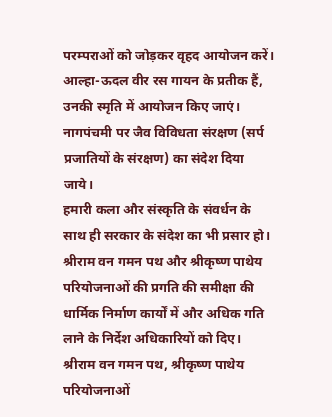परम्पराओं को जोड़कर वृहद आयोजन करें।
आल्हा-ऊदल वीर रस गायन के प्रतीक हैं, उनकी स्मृति में आयोजन किए जाएं।
नागपंचमी पर जैव विविधता संरक्षण (सर्प प्रजातियों के संरक्षण) का संदेश दिया जाये।
हमारी कला और संस्कृति के संवर्धन के साथ ही सरकार के संदेश का भी प्रसार हो।
श्रीराम वन गमन पथ और श्रीकृष्ण पाथेय परियोजनाओं की प्रगति की समीक्षा की
धार्मिक निर्माण कार्यों में और अधिक गति लाने के निर्देश अधिकारियों को दिए।
श्रीराम वन गमन पथ, श्रीकृष्ण पाथेय परियोजनाओं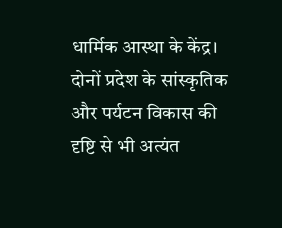धार्मिक आस्था के केंद्र।
दोनों प्रदेश के सांस्कृतिक और पर्यटन विकास की दृष्टि से भी अत्यंत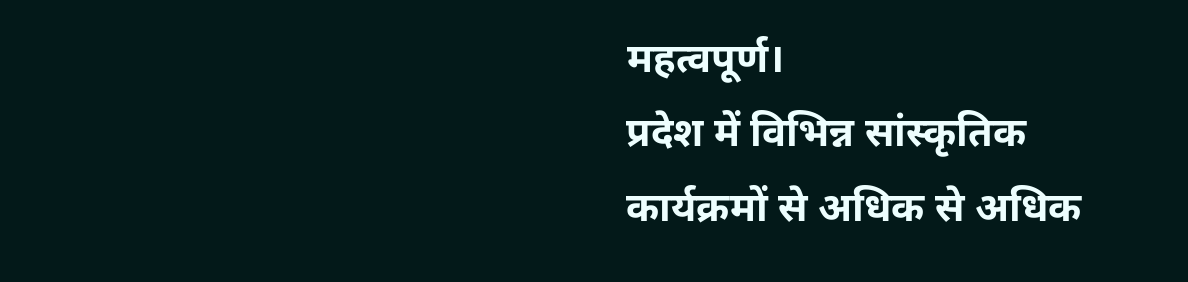महत्वपूर्ण।
प्रदेश में विभिन्न सांस्कृतिक कार्यक्रमों से अधिक से अधिक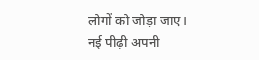लोगों को जोड़ा जाए।
नई पीढ़ी अपनी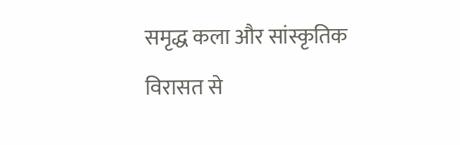समृद्ध कला और सांस्कृतिक विरासत से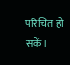परिचित हो सकें।